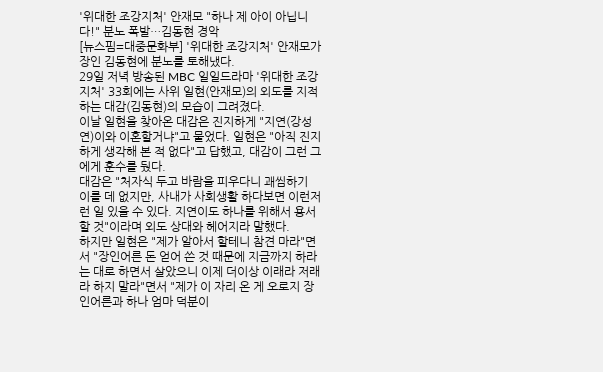'위대한 조강지처' 안재모 "하나 제 아이 아닙니다!" 분노 폭발…김동현 경악
[뉴스핌=대중문화부] '위대한 조강지처' 안재모가 장인 김동현에 분노를 토해냈다.
29일 저녁 방송된 MBC 일일드라마 '위대한 조강지처' 33회에는 사위 일현(안재모)의 외도를 지적하는 대감(김동현)의 모습이 그려졌다.
이날 일현을 찾아온 대감은 진지하게 "지연(강성연)이와 이혼할거냐"고 물었다. 일현은 "아직 진지하게 생각해 본 적 없다"고 답했고, 대감이 그런 그에게 훈수를 뒀다.
대감은 "처자식 두고 바람을 피우다니 괘씸하기 이를 데 없지만, 사내가 사회생활 하다보면 이런저런 일 있을 수 있다. 지연이도 하나를 위해서 용서할 것"이라며 외도 상대와 헤어지라 말했다.
하지만 일현은 "제가 알아서 할테니 참견 마라"면서 "장인어른 돈 얻어 쓴 것 때문에 지금까지 하라는 대로 하면서 살았으니 이제 더이상 이래라 저래라 하지 말라"면서 "제가 이 자리 온 게 오로지 장인어른과 하나 엄마 덕분이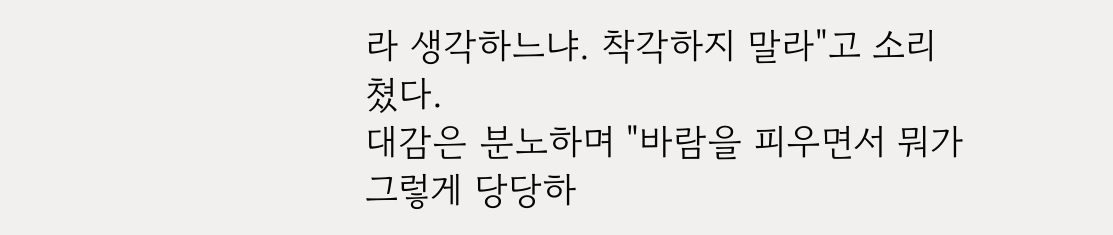라 생각하느냐. 착각하지 말라"고 소리쳤다.
대감은 분노하며 "바람을 피우면서 뭐가 그렇게 당당하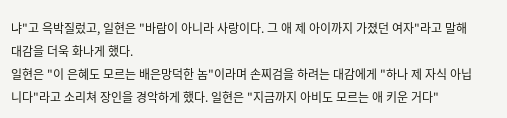냐"고 윽박질렀고, 일현은 "바람이 아니라 사랑이다. 그 애 제 아이까지 가졌던 여자"라고 말해 대감을 더욱 화나게 했다.
일현은 "이 은혜도 모르는 배은망덕한 놈"이라며 손찌검을 하려는 대감에게 "하나 제 자식 아닙니다"라고 소리쳐 장인을 경악하게 했다. 일현은 "지금까지 아비도 모르는 애 키운 거다"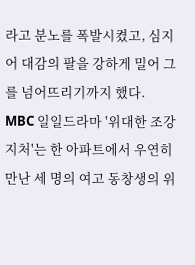라고 분노를 폭발시켰고, 심지어 대감의 팔을 강하게 밀어 그를 넘어뜨리기까지 했다.
MBC 일일드라마 '위대한 조강지처'는 한 아파트에서 우연히 만난 세 명의 여고 동창생의 위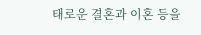태로운 결혼과 이혼 등을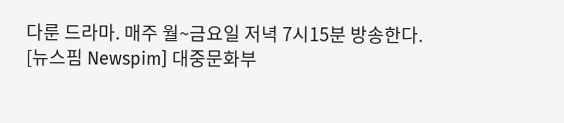다룬 드라마. 매주 월~금요일 저녁 7시15분 방송한다.
[뉴스핌 Newspim] 대중문화부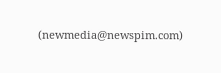(newmedia@newspim.com)